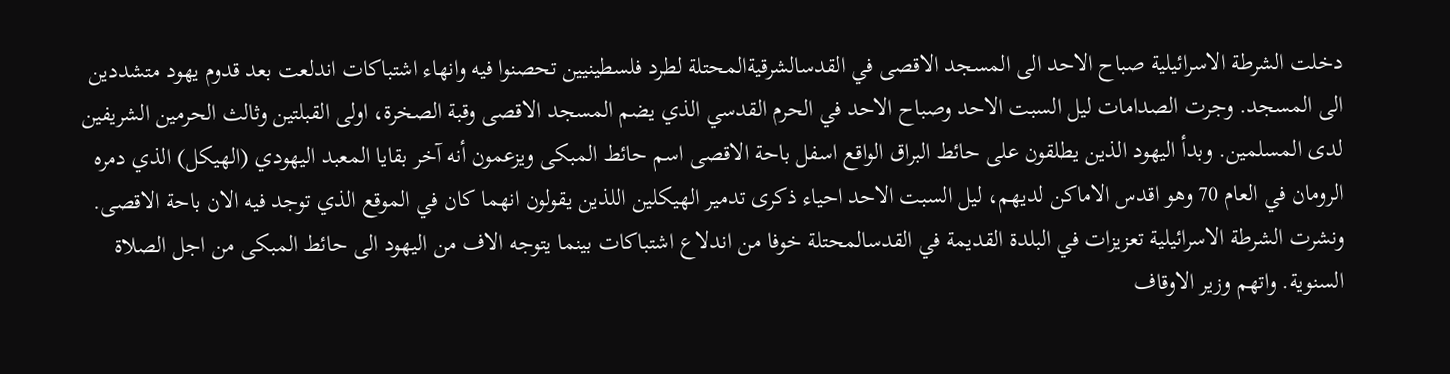دخلت الشرطة الاسرائيلية صباح الاحد الى المسجد الاقصى في القدسالشرقيةالمحتلة لطرد فلسطينيين تحصنوا فيه وانهاء اشتباكات اندلعت بعد قدوم يهود متشددين الى المسجد. وجرت الصدامات ليل السبت الاحد وصباح الاحد في الحرم القدسي الذي يضم المسجد الاقصى وقبة الصخرة، اولى القبلتين وثالث الحرمين الشريفين لدى المسلمين. وبدأ اليهود الذين يطلقون على حائط البراق الواقع اسفل باحة الاقصى اسم حائط المبكى ويزعمون أنه آخر بقايا المعبد اليهودي (الهيكل) الذي دمره الرومان في العام 70 وهو اقدس الاماكن لديهم، ليل السبت الاحد احياء ذكرى تدمير الهيكلين اللذين يقولون انهما كان في الموقع الذي توجد فيه الان باحة الاقصى. ونشرت الشرطة الاسرائيلية تعزيزات في البلدة القديمة في القدسالمحتلة خوفا من اندلاع اشتباكات بينما يتوجه الاف من اليهود الى حائط المبكى من اجل الصلاة السنوية. واتهم وزير الاوقاف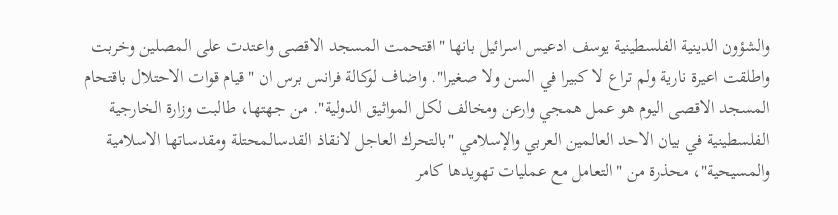والشؤون الدينية الفلسطينية يوسف ادعيس اسرائيل بانها "اقتحمت المسجد الاقصى واعتدت على المصلين وخربت واطلقت اعيرة نارية ولم تراع لا كبيرا في السن ولا صغيرا". واضاف لوكالة فرانس برس ان "قيام قوات الاحتلال باقتحام المسجد الاقصى اليوم هو عمل همجي وارعن ومخالف لكل المواثيق الدولية". من جهتها، طالبت وزارة الخارجية الفلسطينية في بيان الاحد العالمين العربي والإسلامي "بالتحرك العاجل لانقاذ القدسالمحتلة ومقدساتها الاسلامية والمسيحية"، محذرة من "التعامل مع عمليات تهويدها كامر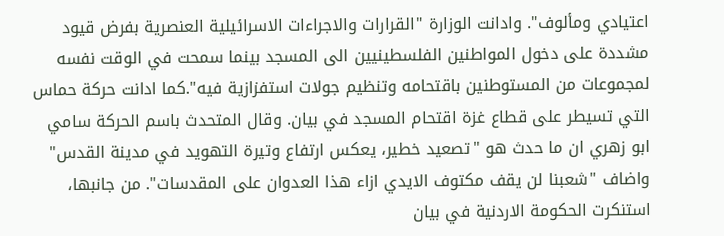اعتيادي ومألوف". وادانت الوزارة "القرارات والاجراءات الاسرائيلية العنصرية بفرض قيود مشددة على دخول المواطنين الفلسطينيين الى المسجد بينما سمحت في الوقت نفسه لمجموعات من المستوطنين باقتحامه وتنظيم جولات استفزازية فيه".كما ادانت حركة حماس التي تسيطر على قطاع غزة اقتحام المسجد في بيان. وقال المتحدث باسم الحركة سامي ابو زهري ان ما حدث هو "تصعيد خطير، يعكس ارتفاع وتيرة التهويد في مدينة القدس" واضاف "شعبنا لن يقف مكتوف الايدي ازاء هذا العدوان على المقدسات". من جانبها، استنكرت الحكومة الاردنية في بيان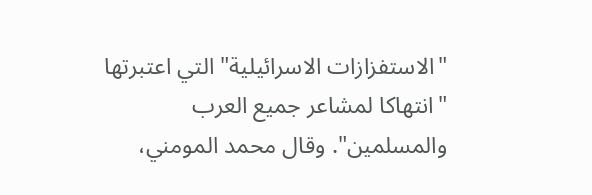"الاستفزازات الاسرائيلية" التي اعتبرتها "انتهاكا لمشاعر جميع العرب والمسلمين". وقال محمد المومني،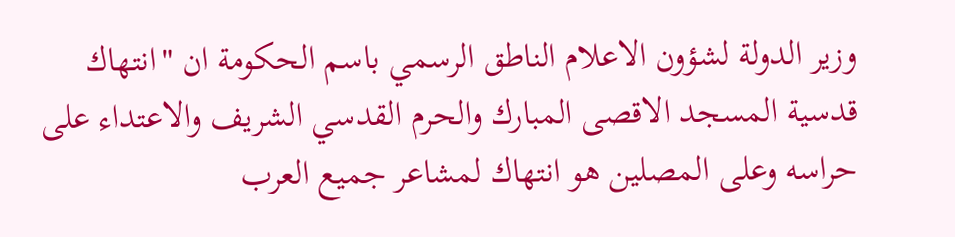وزير الدولة لشؤون الاعلام الناطق الرسمي باسم الحكومة ان "انتهاك قدسية المسجد الاقصى المبارك والحرم القدسي الشريف والاعتداء على حراسه وعلى المصلين هو انتهاك لمشاعر جميع العرب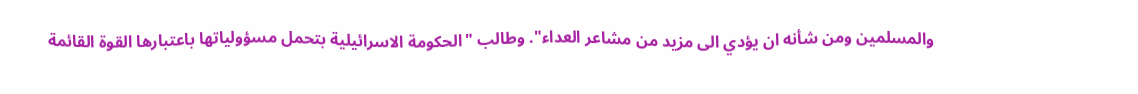والمسلمين ومن شأنه ان يؤدي الى مزيد من مشاعر العداء". وطالب "الحكومة الاسرائيلية بتحمل مسؤولياتها باعتبارها القوة القائمة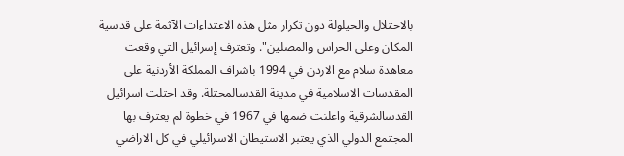بالاحتلال والحيلولة دون تكرار مثل هذه الاعتداءات الآثمة على قدسية المكان وعلى الحراس والمصلين". وتعترف إسرائيل التي وقعت معاهدة سلام مع الاردن في 1994 باشراف المملكة الأردنية على المقدسات الاسلامية في مدينة القدسالمحتلة. وقد احتلت اسرائيل القدسالشرقية واعلنت ضمها في 1967 في خطوة لم يعترف بها المجتمع الدولي الذي يعتبر الاستيطان الاسرائيلي في كل الاراضي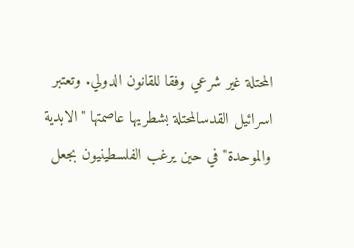المحتلة غير شرعي وفقا للقانون الدولي. وتعتبر اسرائيل القدسالمحتلة بشطريها عاصمتها "الابدية والموحدة" في حين يرغب الفلسطينيون بجعل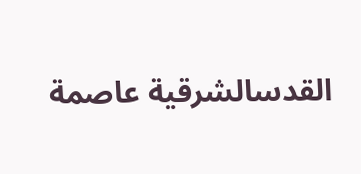القدسالشرقية عاصمة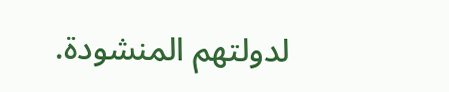لدولتهم المنشودة.